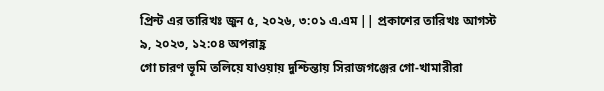প্রিন্ট এর তারিখঃ জুন ৫, ২০২৬, ৩:০১ এ.এম || প্রকাশের তারিখঃ আগস্ট ৯, ২০২৩, ১২:০৪ অপরাহ্ণ
গো চারণ ভূমি তলিয়ে যাওয়ায় দুশ্চিন্তায় সিরাজগঞ্জের গো-খামারীরা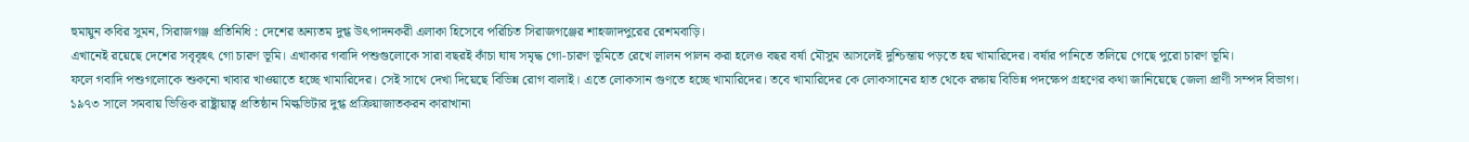হুমায়ুন কবির সুমন, সিরাজগঞ্জ প্রতিনিধি : দেশের অন্যতম দুগ্ধ উৎপাদনকরী এলাকা হিসেবে পরিচিত সিরাজগঞ্জের শাহজাদপুরের রেশমবাড়ি।
এখানেই রয়েছে দেশের সবৃবৃহৎ গো চারণ ভূমি। এখাকার গবাদি পশুগুলোকে সারা বছরই কাঁচা ঘাষ সমৃদ্ধ গো-চারণ ভূমিতে রেখে লালন পালন করা হলেও বছর বর্ষা মৌসুম আসলেই দুশ্চিন্তায় পড়তে হয় খামারিদের। বর্ষার পানিতে তলিয়ে গেছে পুরো চারণ ভূমি।
ফলে গবাদি পশুগলোকে শুকনো খাবার খাওয়াতে হচ্ছে খামারিদের। সেই সাথে দেখা দিয়েছে বিভিন্ন রোগ বালাই। এতে লোকসান গুণতে হচ্ছে খামারিদের। তবে খামারিদের কে লোকসানের হাত থেকে রক্ষায় বিভিন্ন পদক্ষেপ গ্রহণের কথা জানিয়েছে জেলা প্রাণী সম্পদ বিভাগ।
১৯৭৩ সালে সমবায় ভিত্তিক রাষ্ট্রায়াত্ব প্রতিষ্ঠান মিল্কভিটার দুগ্ধ প্রক্রিয়াজাতকরন কারাখানা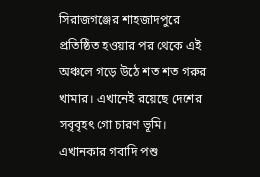সিরাজগঞ্জের শাহজাদপুরে প্রতিষ্ঠিত হওয়ার পর থেকে এই অঞ্চলে গড়ে উঠে শত শত গরুর খামার। এখানেই রয়েছে দেশের সবৃবৃহৎ গো চারণ ভূমি। এখানকার গবাদি পশু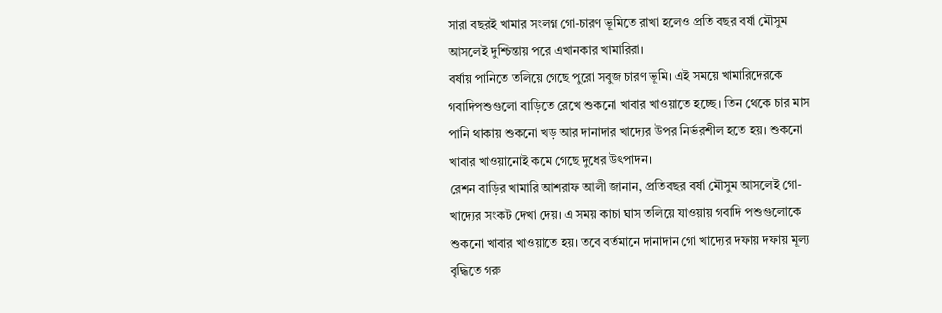সারা বছরই খামার সংলগ্ন গো-চারণ ভূমিতে রাখা হলেও প্রতি বছর বর্ষা মৌসুম আসলেই দুশ্চিন্তায় পরে এখানকার খামারিরা।
বর্ষায় পানিতে তলিয়ে গেছে পুরো সবুজ চারণ ভূমি। এই সময়ে খামারিদেরকে গবাদিপশুগুলো বাড়িতে রেখে শুকনো খাবার খাওয়াতে হচ্ছে। তিন থেকে চার মাস পানি থাকায় শুকনো খড় আর দানাদার খাদ্যের উপর নির্ভরশীল হতে হয়। শুকনো খাবার খাওয়ানোই কমে গেছে দুধের উৎপাদন।
রেশন বাড়ির খামারি আশরাফ আলী জানান, প্রতিবছর বর্ষা মৌসুম আসলেই গো-খাদ্যের সংকট দেখা দেয়। এ সময় কাচা ঘাস তলিয়ে যাওয়ায় গবাদি পশুগুলোকে শুকনো খাবার খাওয়াতে হয়। তবে বর্তমানে দানাদান গো খাদ্যের দফায় দফায় মূল্য বৃদ্ধিতে গরু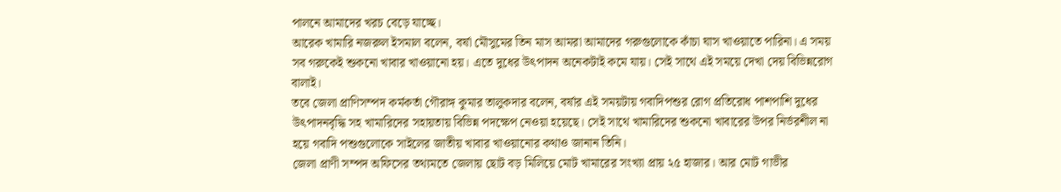পালনে আমাদের খরচ বেড়ে যাচ্ছে।
আরেক খামারি নজরুল ইসমাল বলেন, বর্ষা মৌসুমের তিন মাস আমরা আমাদের গরুগুলোকে কাঁচা ঘাস খাওয়াতে পারিনা। এ সময় সব গরুকেই শুকনো খাবার খাওয়ানো হয়। এতে দুধের উৎপাদন অনেকটাই কমে যায়। সেই সাথে এই সময়ে দেখা দেয় বিভিন্নরোগ বালাই।
তবে জেলা প্রাণিসম্পদ কর্মকর্তা গৌরাঙ্গ কুমার তালুকদার বলেন, বর্ষার এই সময়টায় গবাদিপশুর রোগ প্রতিরোধ পাশপাশি দুধের উৎপাদনবৃদ্ধি সহ খামারিদের সহায়তায় বিভিন্ন পদক্ষেপ নেওয়া হয়েছে। সেই সাথে খামারিদের শুকনো খাবারের উপর নির্ভরশীল না হয়ে গবাদি পশুগুলোকে সাইলের জাতীয় খাবার খাওয়ানোর কথাও জানান তিনি।
জেলা প্রাণী সম্পদ অফিসের তথ্যমতে জেলায় ছোট বড় মিলিয়ে মোট খামারের সংখ্যা প্রায় ২৫ হাজার। আর মোট গাভীর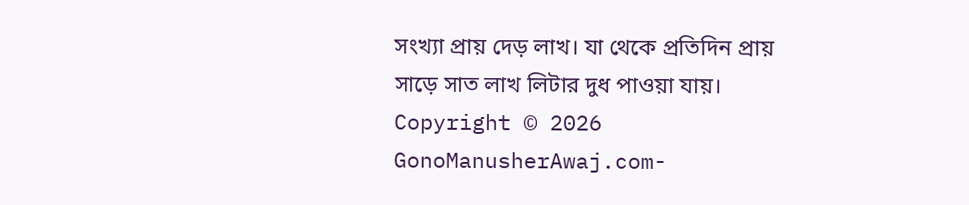সংখ্যা প্রায় দেড় লাখ। যা থেকে প্রতিদিন প্রায় সাড়ে সাত লাখ লিটার দুধ পাওয়া যায়।
Copyright © 2026 GonoManusherAwaj.com-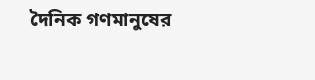দৈনিক গণমানুষের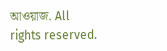আওয়াজ. All rights reserved.